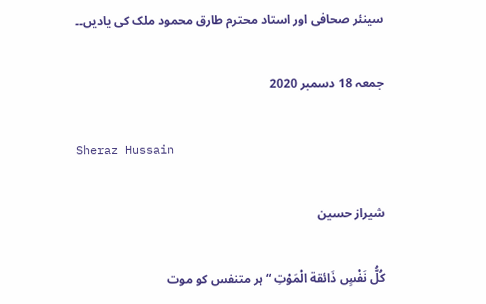سینئر صحافی اور استاد محترم طارق محمود ملک کی یادیں۔۔

جمعہ 18 دسمبر 2020

Sheraz Hussain

شیراز حسین

کُلُّ نَفْسٍ ذَائقة الْمَوْتِ “ہر متنفس کو موت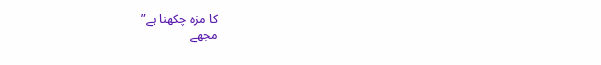کا مزہ چکھنا ہے”
مجھے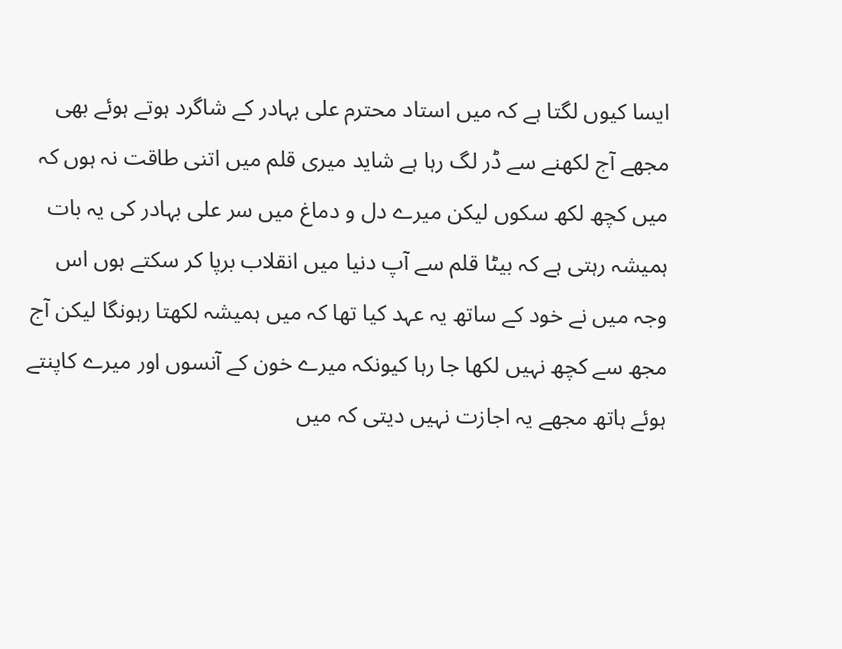ایسا کیوں لگتا ہے کہ میں استاد محترم علی بہادر کے شاگرد ہوتے ہوئے بھی مجھے آج لکھنے سے ڈر لگ رہا ہے شاید میری قلم میں اتنی طاقت نہ ہوں کہ میں کچھ لکھ سکوں لیکن میرے دل و دماغ میں سر علی بہادر کی یہ بات ہمیشہ رہتی ہے کہ بیٹا قلم سے آپ دنیا میں انقلاب برپا کر سکتے ہوں اس وجہ میں نے خود کے ساتھ یہ عہد کیا تھا کہ میں ہمیشہ لکھتا رہونگا لیکن آج مجھ سے کچھ نہیں لکھا جا رہا کیونکہ میرے خون کے آنسوں اور میرے کاپنتے ہوئے ہاتھ مجھے یہ اجازت نہیں دیتی کہ میں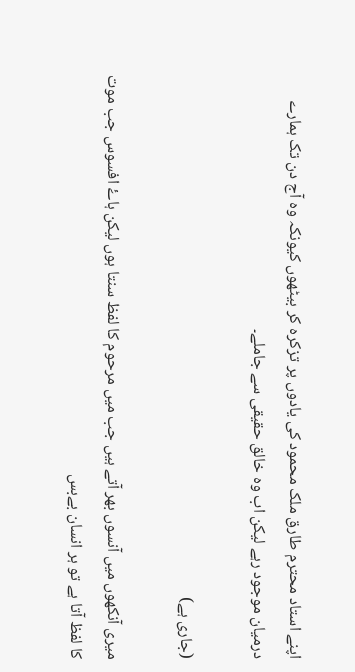اپنے استاد محترم طارق ملک محمود کی یادوں پر تزکرہ کر بیٹھوں کیونکہ وہ آج دن تک ہمارے درمیان موجود رہے لیکن اب وہ خالق حقیقی سے جاملے۔

(جاری ہے)

میری آنکھوں میں آنسوں بھر آتے ہیں جب میں مرحوم کا لفظ سنتا ہوں لیکن ہاۓ افسوس جب موت کا لفظ آتا ہے تو ہر انسان بےبس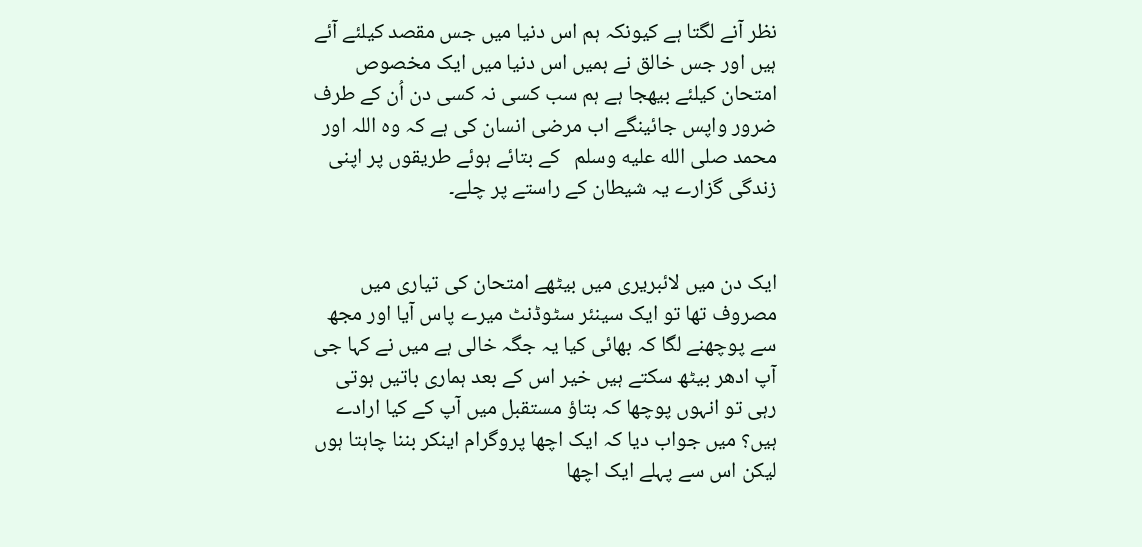نظر آنے لگتا ہے کیونکہ ہم اس دنیا میں جس مقصد کیلئے آئے ہیں اور جس خالق نے ہمیں اس دنیا میں ایک مخصوص امتحان کیلئے بیھجا ہے ہم سب کسی نہ کسی دن اُن کے طرف ضرور واپس جائینگے اب مرضی انسان کی ہے کہ وہ اللہ اور محمد صلی الله عليه وسلم   کے بتائے ہوئے طریقوں پر اپنی زندگی گزارے یہ شیطان کے راستے پر چلے۔


ایک دن میں لائبریری میں بیٹھے امتحان کی تیاری میں مصروف تھا تو ایک سینئر سٹوڈنٹ میرے پاس آیا اور مجھ سے پوچھنے لگا کہ بھائی کیا یہ جگہ خالی ہے میں نے کہا جی آپ ادھر بیٹھ سکتے ہیں خیر اس کے بعد ہماری باتیں ہوتی رہی تو انہوں پوچھا کہ بتاؤ مستقبل میں آپ کے کیا ارادے ہیں؟ میں جواب دیا کہ ایک اچھا پروگرام اینکر بننا چاہتا ہوں لیکن اس سے پہلے ایک اچھا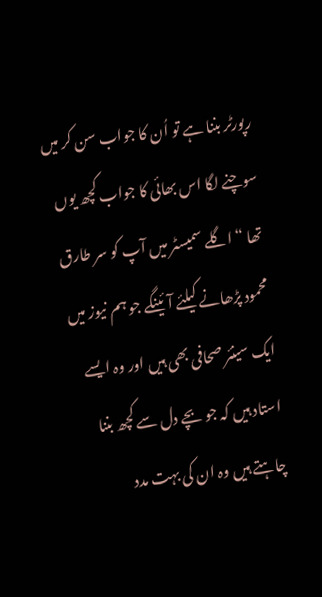رپورٹر بننا ہے تو اُن کا جواب سن کر میں سوچنے لگا اس بھائی کا جواب کچھ یوں تھا “ اگلے سمیسٹر میں آپ کو سر طارق محمود پڑھانے کیلئے آئینگے جو ہم نیوز میں ایک سینئر صحافی بھی ہیں اور وہ ایسے استاد ہیں کہ جو بچے دل سے کچھ بننا چاہتے ہیں وہ ان کی بہت مدد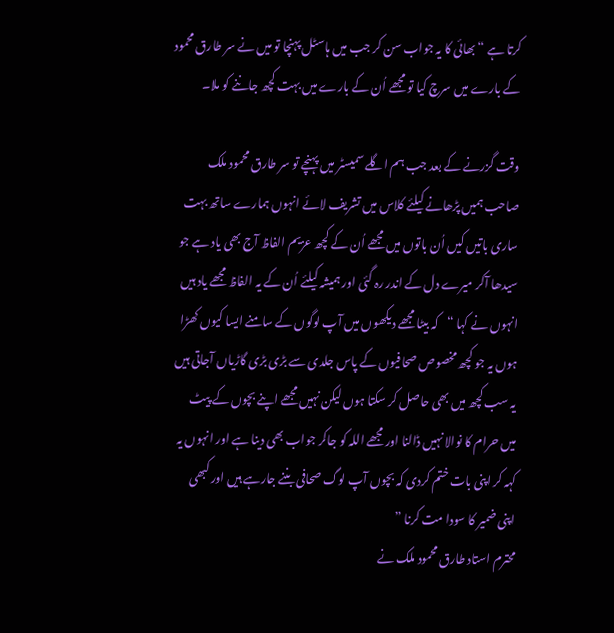کرتا ہے “ بھائی کا یہ جواب سن کر جب میں ہاسٹل پہنچا تو میں نے سر طارق محمود کے بارے میں سرچ کیا تو مجھے اُن کے بارے میں بہت کچھ جاننے کو ملا۔

وقت گزرنے کے بعد جب ہم اگلے سمیسٹر میں پہنچے تو سر طارق محمود ملک صاحب ہمیں پڑھانے کیلئے کلاس میں تشریف لائے انہوں ہمارے ساتھ بہت ساری باتیں کیں اُن باتوں میں مجھے اُن کے کچھ عزیم الفاظ آج بھی یاد ہے جو سیدھا آکر میرے دل کے اندر رہ گئی اور ہمیشہ کیلئے اُن کے یہ الفاظ مجھے یاد ہیں انہوں نے کہا “کہ بیٹا مجھے دیکھوں میں آپ لوگوں کے سامنے ایسا کیوں کھڑا ہوں یہ جو کچھ مخصوص صحافیوں کے پاس جلدی سے بڑی بڑی گاڑیاں آجاتی ہیں یہ سب کچھ میں بھی حاصل کر سکتا ہوں لیکن نہیں مجھے اپنے بچوں کے پیٹ میں حرام کا نوالا نہیں ڈالنا اور مجھے اللہ کو جاکر جواب بھی دینا ہے اور انہوں یہ کہہ کر اپنی بات ختم کردی کہ بچوں آپ لوگ صحافی بننے جارہے ہیں اور کبھی اپنی ضمیر کا سودا مت کرنا ”
محترم استاد طارق محمود ملک نے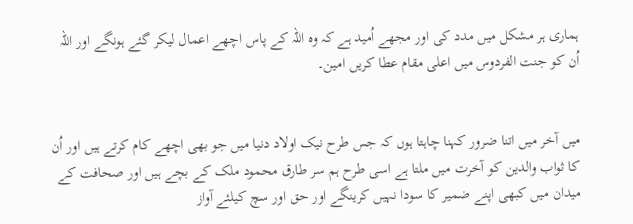ہماری ہر مشکل میں مدد کی اور مجھے اُمید ہے کہ وہ اللہ کے پاس اچھے اعمال لیکر گئے ہونگے اور اللہ اُن کو جنت الفردوس میں اعلی مقام عطا کریں امین۔


میں آخر میں اتنا ضرور کہنا چاہتا ہوں کہ جس طرح نیک اولاد دنیا میں جو بھی اچھے کام کرتے ہیں اور اُن کا ثواب والدین کو آخرت میں ملتا ہے اسی طرح ہم سر طارق محمود ملک کے بچے ہیں اور صحافت کے میدان میں کبھی اپنے ضمیر کا سودا نہیں کرینگے اور حق اور سچ کیلئے آواز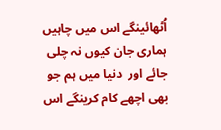اُٹھائینگے اس میں چاہیں ہماری جان کیوں نہ چلی جائے اور  دنیا میں ہم جو بھی اچھے کام کرینگے اس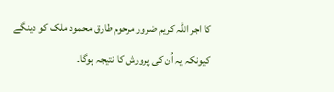کا اجر اللہ کریم ضرور مرحوم طارق محمود ملک کو دینگے کیونکہ یہ اُن کی پرورش کا نتیجہ ہوگا۔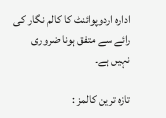ادارہ اردوپوائنٹ کا کالم نگار کی رائے سے متفق ہونا ضروری نہیں ہے۔

تازہ ترین کالمز :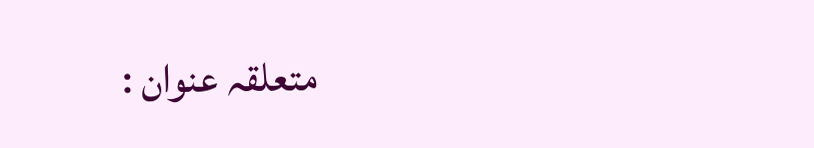متعلقہ عنوان :